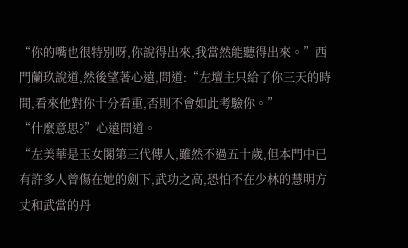“你的嘴也很特別呀,你說得出來,我當然能聽得出來。”西門蘭玖說道,然後望著心遠,問道:“左壇主只給了你三天的時間,看來他對你十分看重,否則不會如此考驗你。”
“什麼意思?”心遠問道。
“左美華是玉女閣第三代傳人,雖然不過五十歲,但本門中已有許多人曾傷在她的劍下,武功之高,恐怕不在少林的慧明方丈和武當的丹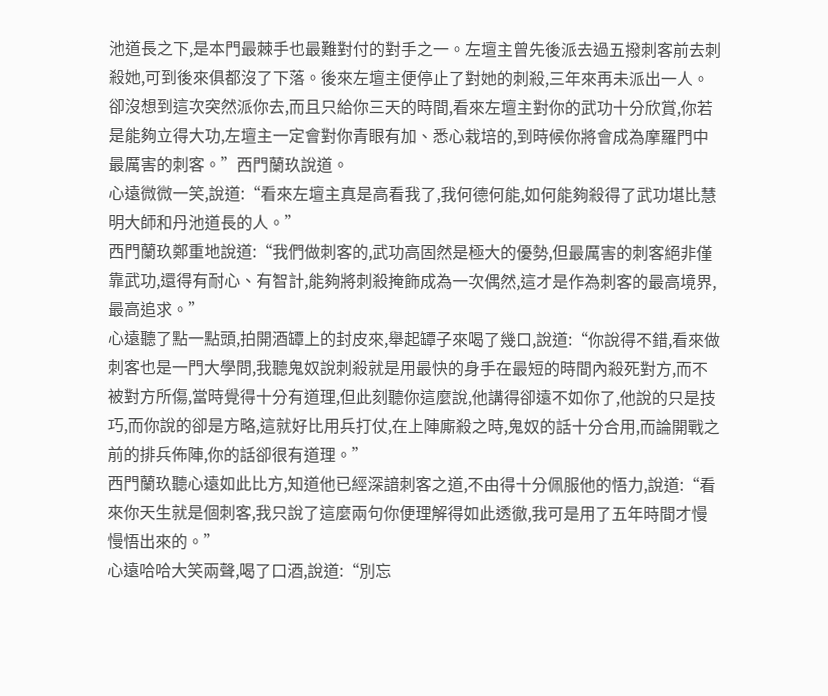池道長之下,是本門最棘手也最難對付的對手之一。左壇主曾先後派去過五撥刺客前去刺殺她,可到後來俱都沒了下落。後來左壇主便停止了對她的刺殺,三年來再未派出一人。卻沒想到這次突然派你去,而且只給你三天的時間,看來左壇主對你的武功十分欣賞,你若是能夠立得大功,左壇主一定會對你青眼有加、悉心栽培的,到時候你將會成為摩羅門中最厲害的刺客。”西門蘭玖說道。
心遠微微一笑,說道:“看來左壇主真是高看我了,我何德何能,如何能夠殺得了武功堪比慧明大師和丹池道長的人。”
西門蘭玖鄭重地說道:“我們做刺客的,武功高固然是極大的優勢,但最厲害的刺客絕非僅靠武功,還得有耐心、有智計,能夠將刺殺掩飾成為一次偶然,這才是作為刺客的最高境界,最高追求。”
心遠聽了點一點頭,拍開酒罈上的封皮來,舉起罈子來喝了幾口,說道:“你說得不錯,看來做刺客也是一門大學問,我聽鬼奴說刺殺就是用最快的身手在最短的時間內殺死對方,而不被對方所傷,當時覺得十分有道理,但此刻聽你這麼說,他講得卻遠不如你了,他說的只是技巧,而你說的卻是方略,這就好比用兵打仗,在上陣廝殺之時,鬼奴的話十分合用,而論開戰之前的排兵佈陣,你的話卻很有道理。”
西門蘭玖聽心遠如此比方,知道他已經深諳刺客之道,不由得十分佩服他的悟力,說道:“看來你天生就是個刺客,我只說了這麼兩句你便理解得如此透徹,我可是用了五年時間才慢慢悟出來的。”
心遠哈哈大笑兩聲,喝了口酒,說道:“別忘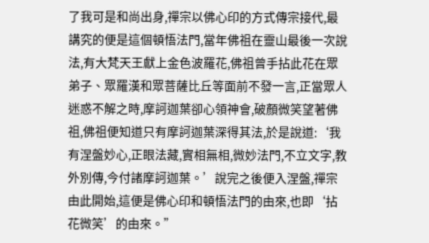了我可是和尚出身,禪宗以佛心印的方式傳宗接代,最講究的便是這個頓悟法門,當年佛祖在靈山最後一次說法,有大梵天王獻上金色波羅花,佛祖曾手拈此花在眾弟子、眾羅漢和眾菩薩比丘等面前不發一言,正當眾人迷惑不解之時,摩訶迦葉卻心領神會,破顏微笑望著佛祖,佛祖便知道只有摩訶迦葉深得其法,於是說道:‘我有涅盤妙心,正眼法藏,實相無相,微妙法門,不立文字,教外別傳,今付諸摩訶迦葉。’說完之後便入涅盤,禪宗由此開始,這便是佛心印和頓悟法門的由來,也即‘拈花微笑’的由來。”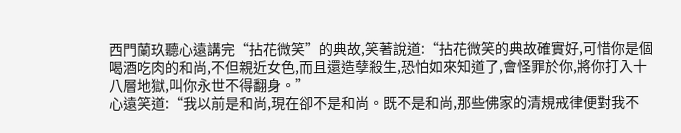西門蘭玖聽心遠講完“拈花微笑”的典故,笑著說道:“拈花微笑的典故確實好,可惜你是個喝酒吃肉的和尚,不但親近女色,而且還造孽殺生,恐怕如來知道了,會怪罪於你,將你打入十八層地獄,叫你永世不得翻身。”
心遠笑道:“我以前是和尚,現在卻不是和尚。既不是和尚,那些佛家的清規戒律便對我不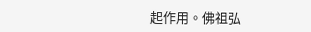起作用。佛祖弘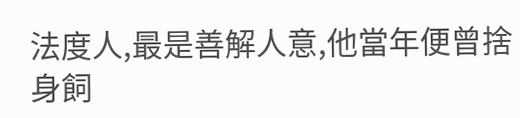法度人,最是善解人意,他當年便曾捨身飼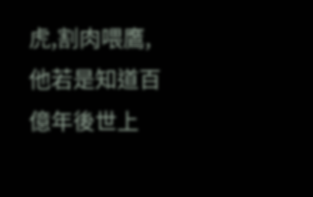虎,割肉喂鷹,他若是知道百億年後世上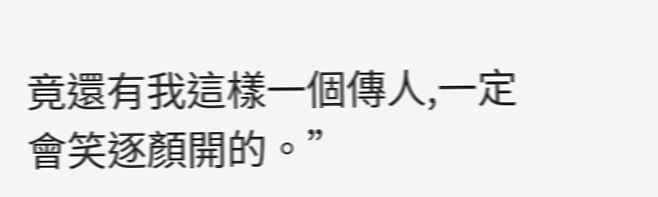竟還有我這樣一個傳人,一定會笑逐顏開的。”